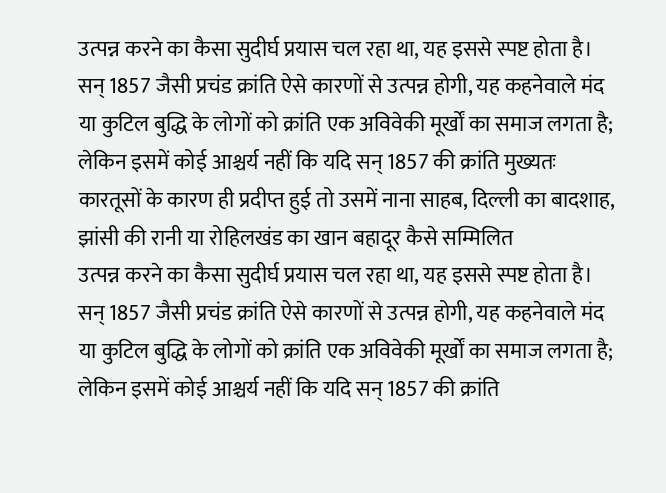उत्पन्न करने का कैसा सुदीर्घ प्रयास चल रहा था, यह इससे स्पष्ट होता है। सन् 1857 जैसी प्रचंड क्रांति ऐसे कारणों से उत्पन्न होगी, यह कहनेवाले मंद या कुटिल बुद्धि के लोगों को क्रांति एक अविवेकी मूर्खों का समाज लगता है; लेकिन इसमें कोई आश्चर्य नहीं कि यदि सन् 1857 की क्रांति मुख्यतः कारतूसों के कारण ही प्रदीप्त हुई तो उसमें नाना साहब, दिल्ली का बादशाह, झांसी की रानी या रोहिलखंड का खान बहादूर कैसे सम्मिलित
उत्पन्न करने का कैसा सुदीर्घ प्रयास चल रहा था, यह इससे स्पष्ट होता है। सन् 1857 जैसी प्रचंड क्रांति ऐसे कारणों से उत्पन्न होगी, यह कहनेवाले मंद या कुटिल बुद्धि के लोगों को क्रांति एक अविवेकी मूर्खों का समाज लगता है; लेकिन इसमें कोई आश्चर्य नहीं कि यदि सन् 1857 की क्रांति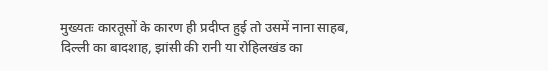मुख्यतः कारतूसों के कारण ही प्रदीप्त हुई तो उसमें नाना साहब, दिल्ली का बादशाह, झांसी की रानी या रोहिलखंड का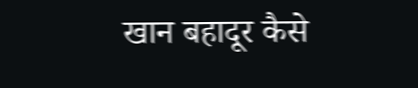खान बहादूर कैसे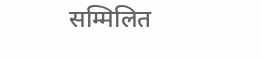सम्मिलित